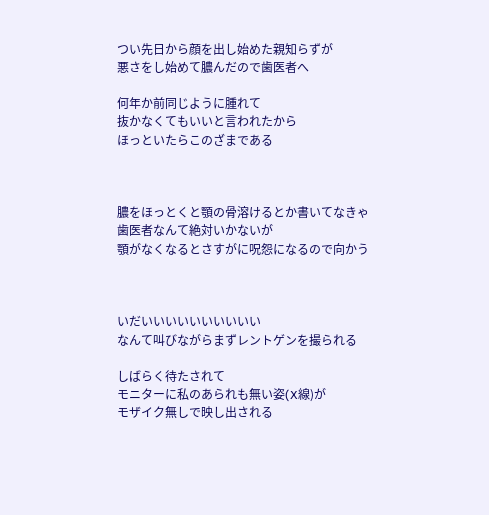つい先日から顔を出し始めた親知らずが
悪さをし始めて膿んだので歯医者へ

何年か前同じように腫れて
抜かなくてもいいと言われたから
ほっといたらこのざまである



膿をほっとくと顎の骨溶けるとか書いてなきゃ
歯医者なんて絶対いかないが
顎がなくなるとさすがに呪怨になるので向かう



いだいいいいいいいいいい
なんて叫びながらまずレントゲンを撮られる

しばらく待たされて
モニターに私のあられも無い姿(X線)が
モザイク無しで映し出される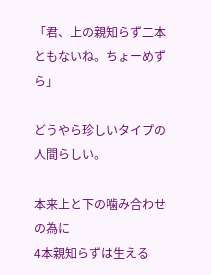「君、上の親知らず二本ともないね。ちょーめずら」

どうやら珍しいタイプの人間らしい。

本来上と下の噛み合わせの為に
4本親知らずは生える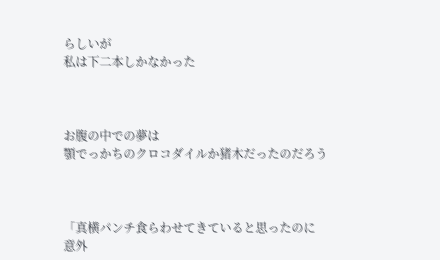らしいが
私は下二本しかなかった



お腹の中での夢は
顎でっかちのクロコダイルか猪木だったのだろう



「真横パンチ食らわせてきていると思ったのに
意外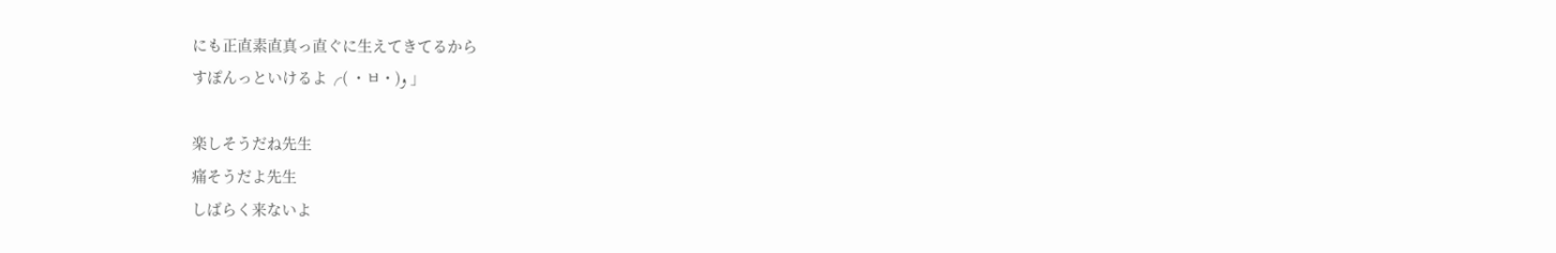にも正直素直真っ直ぐに生えてきてるから
すぽんっといけるよ╭( ・ㅂ・)و 」

楽しそうだね先生
痛そうだよ先生
しばらく来ないよ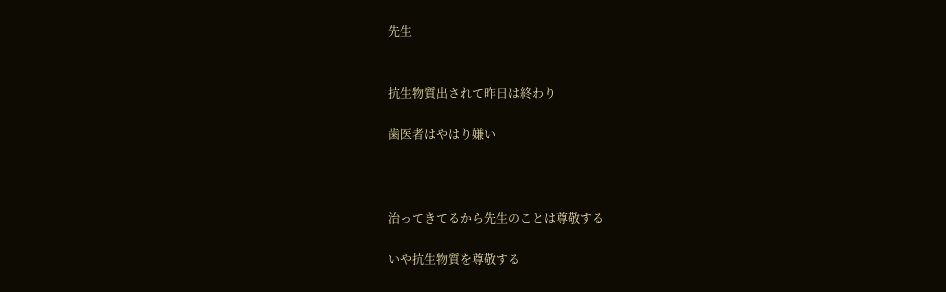先生


抗生物質出されて昨日は終わり

歯医者はやはり嫌い



治ってきてるから先生のことは尊敬する

いや抗生物質を尊敬する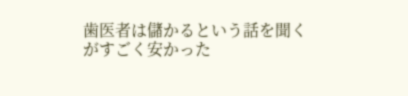歯医者は儲かるという話を聞くがすごく安かった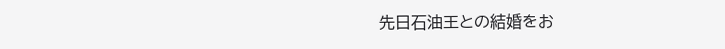先日石油王との結婚をお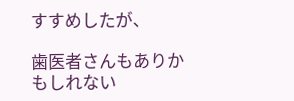すすめしたが、

歯医者さんもありかもしれない